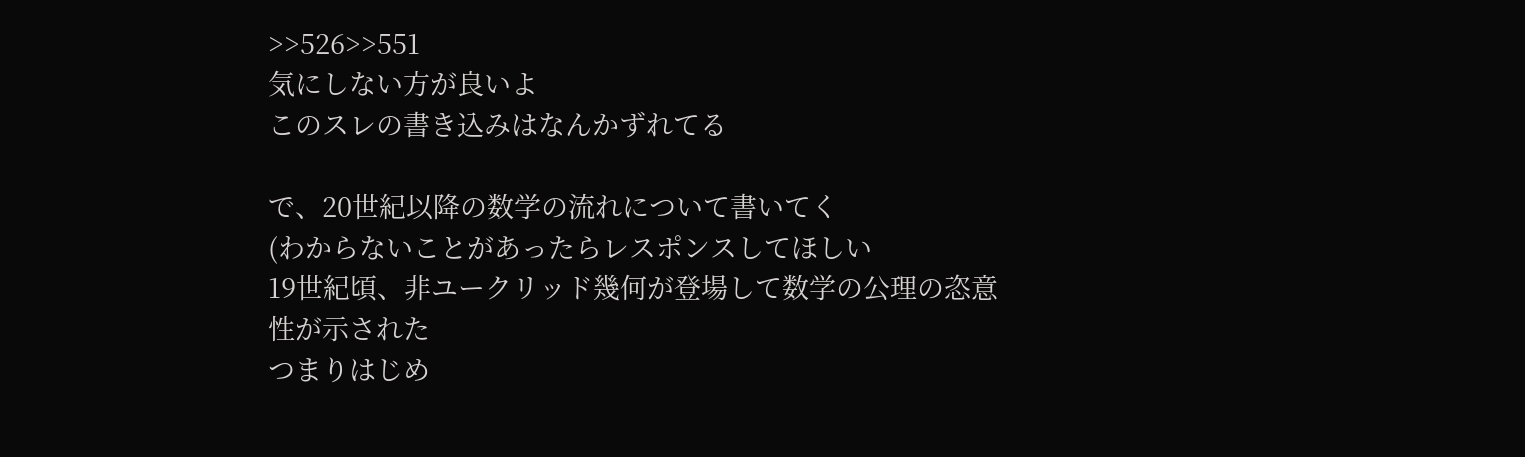>>526>>551
気にしない方が良いよ
このスレの書き込みはなんかずれてる

で、20世紀以降の数学の流れについて書いてく
(わからないことがあったらレスポンスしてほしい
19世紀頃、非ユークリッド幾何が登場して数学の公理の恣意性が示された
つまりはじめ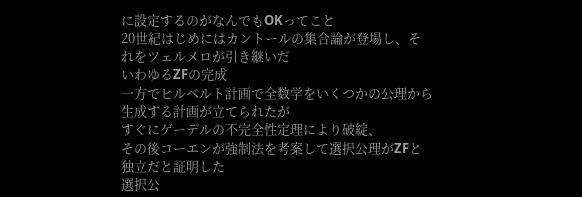に設定するのがなんでもOKってこと
20世紀はじめにはカントールの集合論が登場し、それをツェルメロが引き継いだ
いわゆるZFの完成
一方でヒルベルト計画で全数学をいくつかの公理から生成する計画が立てられたが
すぐにゲーデルの不完全性定理により破綻、
その後コーエンが強制法を考案して選択公理がZFと独立だと証明した
選択公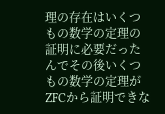理の存在はいくつもの数学の定理の証明に必要だった
んでその後いくつもの数学の定理がZFCから証明できな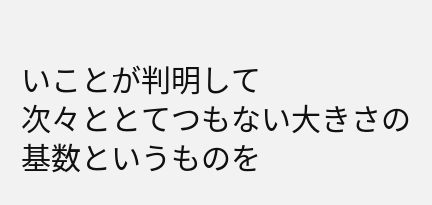いことが判明して
次々ととてつもない大きさの基数というものを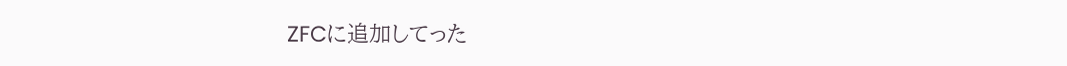ZFCに追加してった